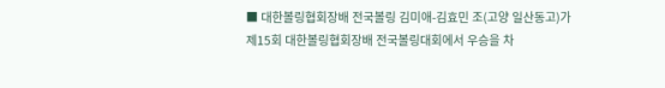■ 대한볼링협회장배 전국볼링 김미애-김효민 조(고양 일산동고)가 제15회 대한볼링협회장배 전국볼링대회에서 우승을 차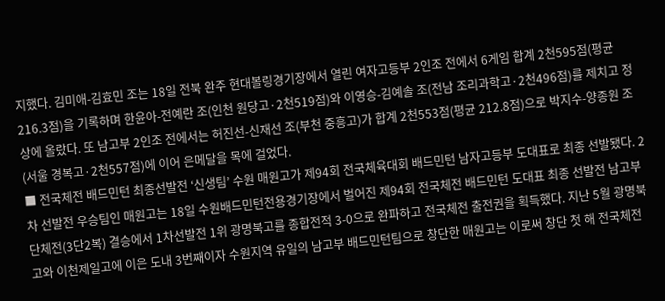지했다. 김미애-김효민 조는 18일 전북 완주 현대볼링경기장에서 열린 여자고등부 2인조 전에서 6게임 합계 2천595점(평균 216.3점)을 기록하며 한윤아-전예란 조(인천 원당고·2천519점)와 이영승-김예솔 조(전남 조리과학고·2천496점)를 제치고 정상에 올랐다. 또 남고부 2인조 전에서는 허진선-신재선 조(부천 중흥고)가 합계 2천553점(평균 212.8점)으로 박지수-양종원 조(서울 경복고·2천557점)에 이어 은메달을 목에 걸었다.
■ 전국체전 배드민턴 최종선발전 ‘신생팀’ 수원 매원고가 제94회 전국체육대회 배드민턴 남자고등부 도대표로 최종 선발됐다. 2차 선발전 우승팀인 매원고는 18일 수원배드민턴전용경기장에서 벌어진 제94회 전국체전 배드민턴 도대표 최종 선발전 남고부 단체전(3단2복) 결승에서 1차선발전 1위 광명북고를 종합전적 3-0으로 완파하고 전국체전 출전권을 획득했다. 지난 5월 광명북고와 이천제일고에 이은 도내 3번째이자 수원지역 유일의 남고부 배드민턴팀으로 창단한 매원고는 이로써 창단 첫 해 전국체전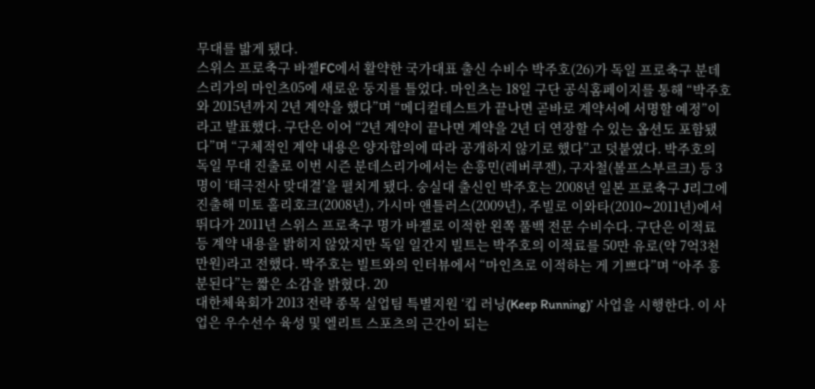무대를 밟게 됐다.
스위스 프로축구 바젤FC에서 활약한 국가대표 출신 수비수 박주호(26)가 독일 프로축구 분데스리가의 마인츠05에 새로운 둥지를 틀었다. 마인츠는 18일 구단 공식홈페이지를 통해 “박주호와 2015년까지 2년 계약을 했다”며 “메디컬테스트가 끝나면 곧바로 계약서에 서명할 예정”이라고 발표했다. 구단은 이어 “2년 계약이 끝나면 계약을 2년 더 연장할 수 있는 옵션도 포함됐다”며 “구체적인 계약 내용은 양자합의에 따라 공개하지 않기로 했다”고 덧붙였다. 박주호의 독일 무대 진출로 이번 시즌 분데스리가에서는 손흥민(레버쿠젠), 구자철(볼프스부르크) 등 3명이 ‘태극전사 맞대결’을 펼치게 됐다. 숭실대 출신인 박주호는 2008년 일본 프로축구 J리그에 진출해 미토 홀리호크(2008년), 가시마 앤틀러스(2009년), 주빌로 이와타(2010∼2011년)에서 뛰다가 2011년 스위스 프로축구 명가 바젤로 이적한 왼쪽 풀백 전문 수비수다. 구단은 이적료 등 계약 내용을 밝히지 않았지만 독일 일간지 빌트는 박주호의 이적료를 50만 유로(약 7억3천만원)라고 전했다. 박주호는 빌트와의 인터뷰에서 “마인츠로 이적하는 게 기쁘다”며 “아주 흥분된다”는 짧은 소감을 밝혔다. 20
대한체육회가 2013 전략 종목 실업팀 특별지원 ‘킵 러닝(Keep Running)’ 사업을 시행한다. 이 사업은 우수선수 육성 및 엘리트 스포츠의 근간이 되는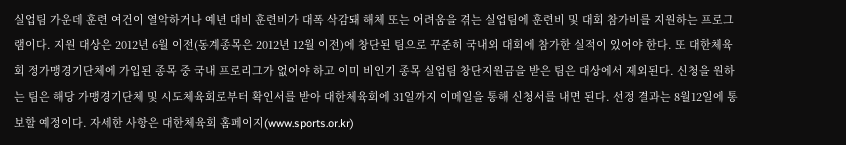실업팀 가운데 훈련 여건이 열악하거나 예년 대비 훈련비가 대폭 삭감돼 해체 또는 어려움을 겪는 실업팀에 훈련비 및 대회 참가비를 지원하는 프로그램이다. 지원 대상은 2012년 6월 이전(동계종목은 2012년 12월 이전)에 창단된 팀으로 꾸준히 국내외 대회에 참가한 실적이 있어야 한다. 또 대한체육회 정가맹경기단체에 가입된 종목 중 국내 프로리그가 없어야 하고 이미 비인기 종목 실업팀 창단지원금을 받은 팀은 대상에서 제외된다. 신청을 원하는 팀은 해당 가맹경기단체 및 시도체육회로부터 확인서를 받아 대한체육회에 31일까지 이메일을 통해 신청서를 내면 된다. 선정 결과는 8월12일에 통보할 예정이다. 자세한 사항은 대한체육회 홈페이지(www.sports.or.kr)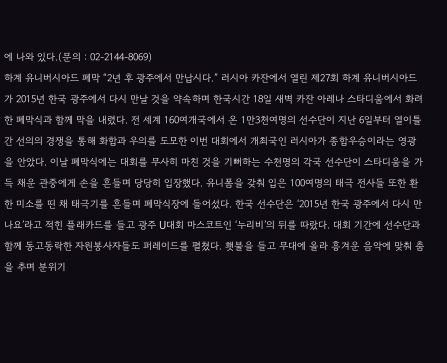에 나와 있다.(문의 : 02-2144-8069)
하계 유니버시아드 폐막 “2년 후 광주에서 만납시다.” 러시아 카잔에서 열린 제27회 하계 유니버시아드가 2015년 한국 광주에서 다시 만날 것을 약속하며 한국시간 18일 새벽 카잔 아레나 스타디움에서 화려한 폐막식과 함께 막을 내렸다. 전 세계 160여개국에서 온 1만3천여명의 선수단이 지난 6일부터 열이틀간 선의의 경쟁을 통해 화합과 우의를 도모한 이번 대회에서 개최국인 러시아가 종합우승이라는 영광을 안았다. 이날 폐막식에는 대회를 무사히 마친 것을 기뻐하는 수천명의 각국 선수단이 스타디움을 가득 채운 관중에게 손을 흔들며 당당히 입장했다. 유니폼을 갖춰 입은 100여명의 태극 전사들 또한 환한 미소를 띤 채 태극기를 흔들며 폐막식장에 들어섰다. 한국 선수단은 ‘2015년 한국 광주에서 다시 만나요’라고 적힌 플래카드를 들고 광주 U대회 마스코트인 ‘누리비’의 뒤를 따랐다. 대회 기간에 선수단과 함께 동고동락한 자원봉사자들도 퍼레이드를 펼쳤다. 횃불을 들고 무대에 올라 흥겨운 음악에 맞춰 춤을 추며 분위기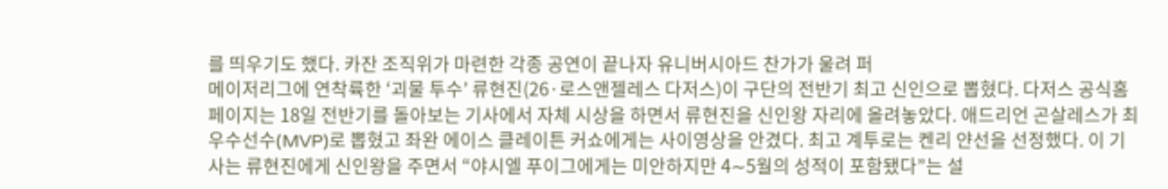를 띄우기도 했다. 카잔 조직위가 마련한 각종 공연이 끝나자 유니버시아드 찬가가 울려 퍼
메이저리그에 연착륙한 ‘괴물 투수’ 류현진(26·로스앤젤레스 다저스)이 구단의 전반기 최고 신인으로 뽑혔다. 다저스 공식홈페이지는 18일 전반기를 돌아보는 기사에서 자체 시상을 하면서 류현진을 신인왕 자리에 올려놓았다. 애드리언 곤살레스가 최우수선수(MVP)로 뽑혔고 좌완 에이스 클레이튼 커쇼에게는 사이영상을 안겼다. 최고 계투로는 켄리 얀선을 선정했다. 이 기사는 류현진에게 신인왕을 주면서 “야시엘 푸이그에게는 미안하지만 4∼5월의 성적이 포함됐다”는 설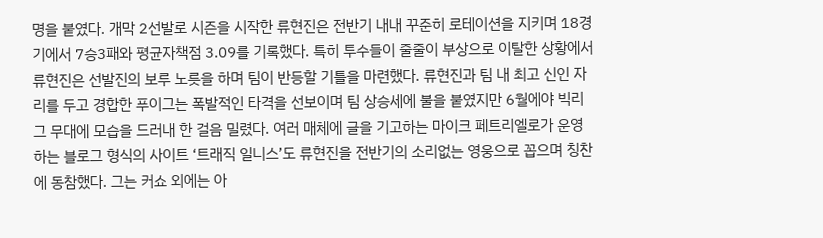명을 붙였다. 개막 2선발로 시즌을 시작한 류현진은 전반기 내내 꾸준히 로테이션을 지키며 18경기에서 7승3패와 평균자책점 3.09를 기록했다. 특히 투수들이 줄줄이 부상으로 이탈한 상황에서 류현진은 선발진의 보루 노릇을 하며 팀이 반등할 기틀을 마련했다. 류현진과 팀 내 최고 신인 자리를 두고 경합한 푸이그는 폭발적인 타격을 선보이며 팀 상승세에 불을 붙였지만 6월에야 빅리그 무대에 모습을 드러내 한 걸음 밀렸다. 여러 매체에 글을 기고하는 마이크 페트리엘로가 운영하는 블로그 형식의 사이트 ‘트래직 일니스’도 류현진을 전반기의 소리없는 영웅으로 꼽으며 칭찬에 동참했다. 그는 커쇼 외에는 아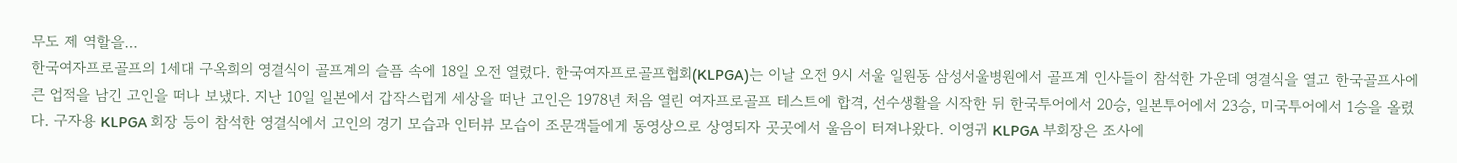무도 제 역할을…
한국여자프로골프의 1세대 구옥희의 영결식이 골프계의 슬픔 속에 18일 오전 열렸다. 한국여자프로골프협회(KLPGA)는 이날 오전 9시 서울 일원동 삼성서울병원에서 골프계 인사들이 참석한 가운데 영결식을 열고 한국골프사에 큰 업적을 남긴 고인을 떠나 보냈다. 지난 10일 일본에서 갑작스럽게 세상을 떠난 고인은 1978년 처음 열린 여자프로골프 테스트에 합격, 선수생활을 시작한 뒤 한국투어에서 20승, 일본투어에서 23승, 미국투어에서 1승을 올렸다. 구자용 KLPGA 회장 등이 참석한 영결식에서 고인의 경기 모습과 인터뷰 모습이 조문객들에게 동영상으로 상영되자 곳곳에서 울음이 터져나왔다. 이영귀 KLPGA 부회장은 조사에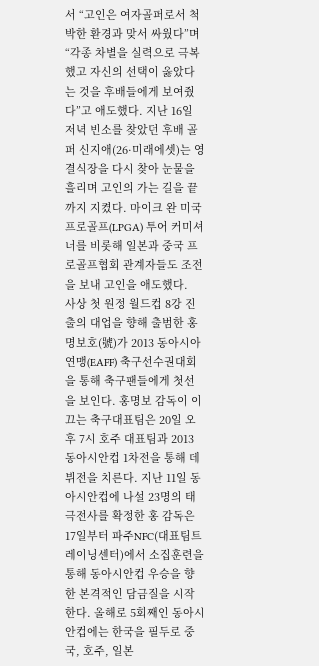서 “고인은 여자골퍼로서 척박한 환경과 맞서 싸웠다”며 “각종 차별을 실력으로 극복했고 자신의 선택이 옳았다는 것을 후배들에게 보여줬다”고 애도했다. 지난 16일 저녁 빈소를 찾았던 후배 골퍼 신지애(26·미래에셋)는 영결식장을 다시 찾아 눈물을 흘리며 고인의 가는 길을 끝까지 지켰다. 마이크 완 미국프로골프(LPGA) 투어 커미셔너를 비롯해 일본과 중국 프로골프협회 관계자들도 조전을 보내 고인을 애도했다.
사상 첫 원정 월드컵 8강 진출의 대업을 향해 출범한 홍명보호(號)가 2013 동아시아연맹(EAFF) 축구선수권대회을 통해 축구팬들에게 첫선을 보인다. 홍명보 감독이 이끄는 축구대표팀은 20일 오후 7시 호주 대표팀과 2013 동아시안컵 1차전을 통해 데뷔전을 치른다. 지난 11일 동아시안컵에 나설 23명의 태극전사를 확정한 홍 감독은 17일부터 파주NFC(대표팀트레이닝센터)에서 소집훈련을 통해 동아시안컵 우승을 향한 본격적인 담금질을 시작한다. 올해로 5회째인 동아시안컵에는 한국을 필두로 중국, 호주, 일본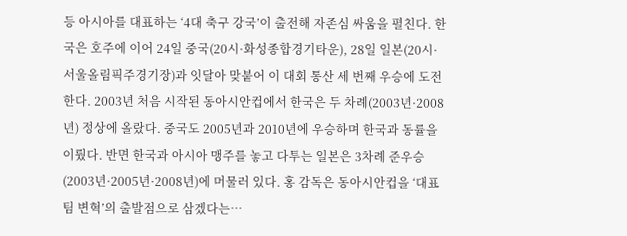등 아시아를 대표하는 ‘4대 축구 강국’이 출전해 자존심 싸움을 펼친다. 한국은 호주에 이어 24일 중국(20시·화성종합경기타운), 28일 일본(20시·서울올림픽주경기장)과 잇달아 맞붙어 이 대회 통산 세 번째 우승에 도전한다. 2003년 처음 시작된 동아시안컵에서 한국은 두 차례(2003년·2008년) 정상에 올랐다. 중국도 2005년과 2010년에 우승하며 한국과 동률을 이뤘다. 반면 한국과 아시아 맹주를 놓고 다투는 일본은 3차례 준우승(2003년·2005년·2008년)에 머물러 있다. 홍 감독은 동아시안컵을 ‘대표팀 변혁’의 출발점으로 삼겠다는…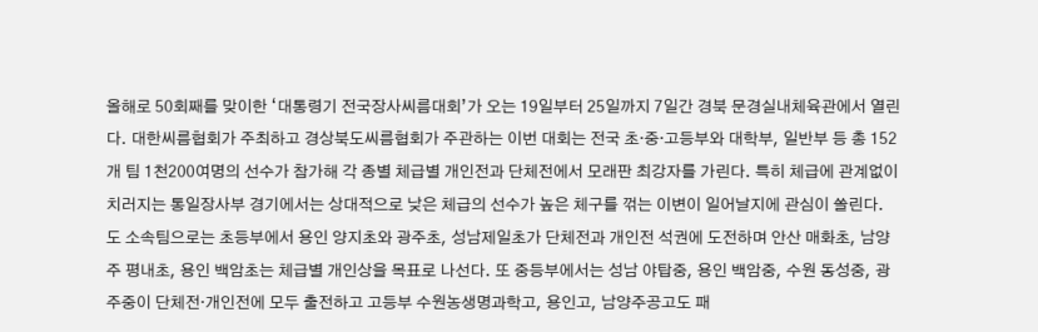올해로 50회째를 맞이한 ‘대통령기 전국장사씨름대회’가 오는 19일부터 25일까지 7일간 경북 문경실내체육관에서 열린다. 대한씨름협회가 주최하고 경상북도씨름협회가 주관하는 이번 대회는 전국 초·중·고등부와 대학부, 일반부 등 총 152개 팀 1천200여명의 선수가 참가해 각 종별 체급별 개인전과 단체전에서 모래판 최강자를 가린다. 특히 체급에 관계없이 치러지는 통일장사부 경기에서는 상대적으로 낮은 체급의 선수가 높은 체구를 꺾는 이변이 일어날지에 관심이 쏠린다. 도 소속팀으로는 초등부에서 용인 양지초와 광주초, 성남제일초가 단체전과 개인전 석권에 도전하며 안산 매화초, 남양주 평내초, 용인 백암초는 체급별 개인상을 목표로 나선다. 또 중등부에서는 성남 야탑중, 용인 백암중, 수원 동성중, 광주중이 단체전·개인전에 모두 출전하고 고등부 수원농생명과학고, 용인고, 남양주공고도 패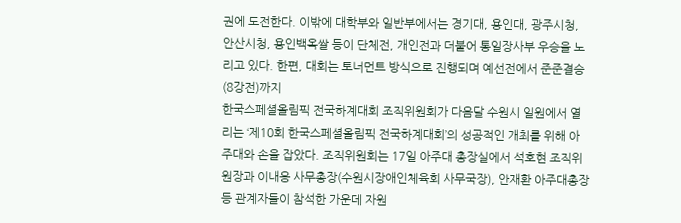권에 도전한다. 이밖에 대학부와 일반부에서는 경기대, 용인대, 광주시청, 안산시청, 용인백옥쌀 등이 단체전, 개인전과 더불어 통일장사부 우승을 노리고 있다. 한편, 대회는 토너먼트 방식으로 진행되며 예선전에서 준준결승(8강전)까지
한국스페셜올림픽 전국하계대회 조직위원회가 다음달 수원시 일원에서 열리는 ‘제10회 한국스페셜올림픽 전국하계대회’의 성공적인 개최를 위해 아주대와 손을 잡았다. 조직위원회는 17일 아주대 총장실에서 석호현 조직위원장과 이내응 사무총장(수원시장애인체육회 사무국장), 안재환 아주대총장 등 관계자들이 참석한 가운데 자원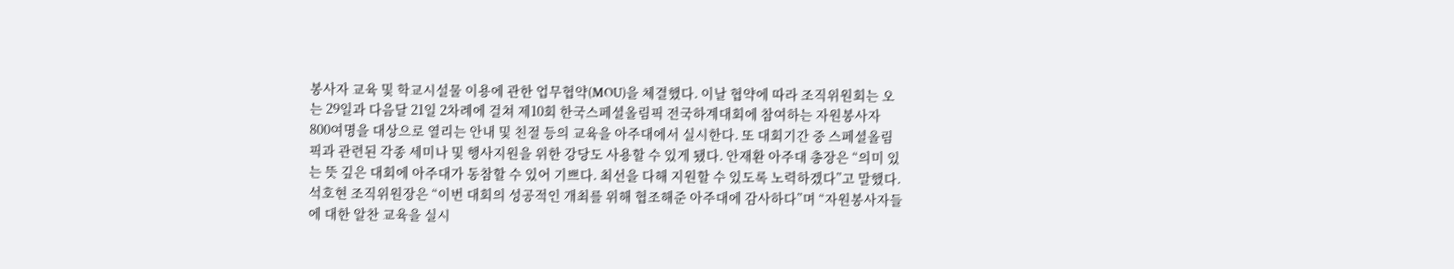봉사자 교육 및 학교시설물 이용에 관한 업무협약(MOU)을 체결했다. 이날 협약에 따라 조직위원회는 오는 29일과 다음달 21일 2차례에 걸쳐 제10회 한국스페셜올림픽 전국하계대회에 참여하는 자원봉사자 800여명을 대상으로 열리는 안내 및 친절 등의 교육을 아주대에서 실시한다. 또 대회기간 중 스페셜올림픽과 관련된 각종 세미나 및 행사지원을 위한 강당도 사용할 수 있게 됐다. 안재환 아주대 총장은 “의미 있는 뜻 깊은 대회에 아주대가 동참할 수 있어 기쁘다. 최선을 다해 지원할 수 있도록 노력하겠다”고 말했다. 석호현 조직위원장은 “이번 대회의 성공적인 개최를 위해 협조해준 아주대에 감사하다”며 “자원봉사자들에 대한 알찬 교육을 실시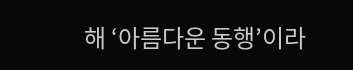해 ‘아름다운 동행’이라